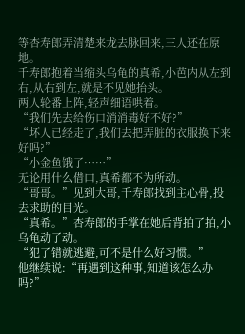等杏寿郎弄清楚来龙去脉回来,三人还在原地。
千寿郎抱着当缩头乌龟的真希,小芭内从左到右,从右到左,就是不见她抬头。
两人轮番上阵,轻声细语哄着。
“我们先去给伤口消消毒好不好?”
“坏人已经走了,我们去把弄脏的衣服换下来好吗?”
“小金鱼饿了……”
无论用什么借口,真希都不为所动。
“哥哥。”见到大哥,千寿郎找到主心骨,投去求助的目光。
“真希。”杏寿郎的手掌在她后背拍了拍,小乌龟动了动。
“犯了错就逃避,可不是什么好习惯。”
他继续说:“再遇到这种事,知道该怎么办吗?”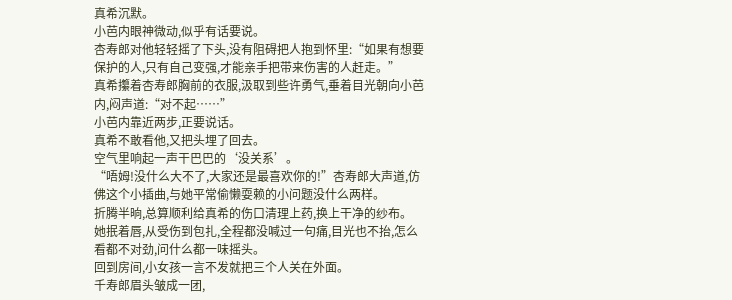真希沉默。
小芭内眼神微动,似乎有话要说。
杏寿郎对他轻轻摇了下头,没有阻碍把人抱到怀里:“如果有想要保护的人,只有自己变强,才能亲手把带来伤害的人赶走。”
真希攥着杏寿郎胸前的衣服,汲取到些许勇气,垂着目光朝向小芭内,闷声道:“对不起……”
小芭内靠近两步,正要说话。
真希不敢看他,又把头埋了回去。
空气里响起一声干巴巴的‘没关系’。
“唔姆!没什么大不了,大家还是最喜欢你的!”杏寿郎大声道,仿佛这个小插曲,与她平常偷懒耍赖的小问题没什么两样。
折腾半晌,总算顺利给真希的伤口清理上药,换上干净的纱布。
她抿着唇,从受伤到包扎,全程都没喊过一句痛,目光也不抬,怎么看都不对劲,问什么都一味摇头。
回到房间,小女孩一言不发就把三个人关在外面。
千寿郎眉头皱成一团,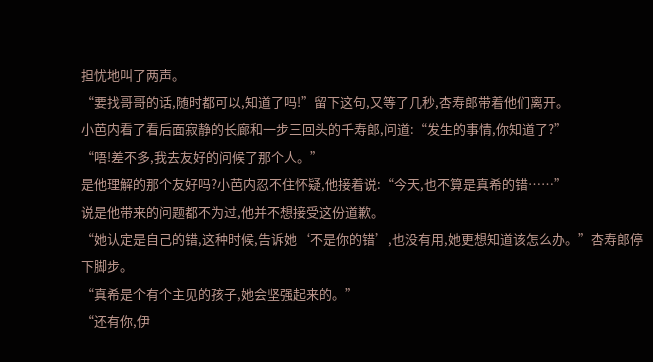担忧地叫了两声。
“要找哥哥的话,随时都可以,知道了吗!”留下这句,又等了几秒,杏寿郎带着他们离开。
小芭内看了看后面寂静的长廊和一步三回头的千寿郎,问道:“发生的事情,你知道了?”
“唔!差不多,我去友好的问候了那个人。”
是他理解的那个友好吗?小芭内忍不住怀疑,他接着说:“今天,也不算是真希的错……”
说是他带来的问题都不为过,他并不想接受这份道歉。
“她认定是自己的错,这种时候,告诉她‘不是你的错’,也没有用,她更想知道该怎么办。”杏寿郎停下脚步。
“真希是个有个主见的孩子,她会坚强起来的。”
“还有你,伊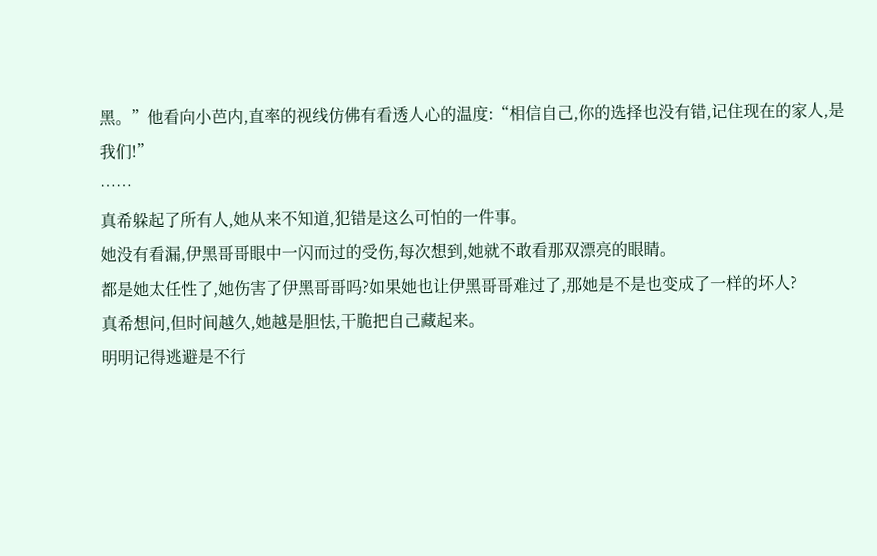黑。”他看向小芭内,直率的视线仿佛有看透人心的温度:“相信自己,你的选择也没有错,记住现在的家人,是我们!”
……
真希躲起了所有人,她从来不知道,犯错是这么可怕的一件事。
她没有看漏,伊黑哥哥眼中一闪而过的受伤,每次想到,她就不敢看那双漂亮的眼睛。
都是她太任性了,她伤害了伊黑哥哥吗?如果她也让伊黑哥哥难过了,那她是不是也变成了一样的坏人?
真希想问,但时间越久,她越是胆怯,干脆把自己藏起来。
明明记得逃避是不行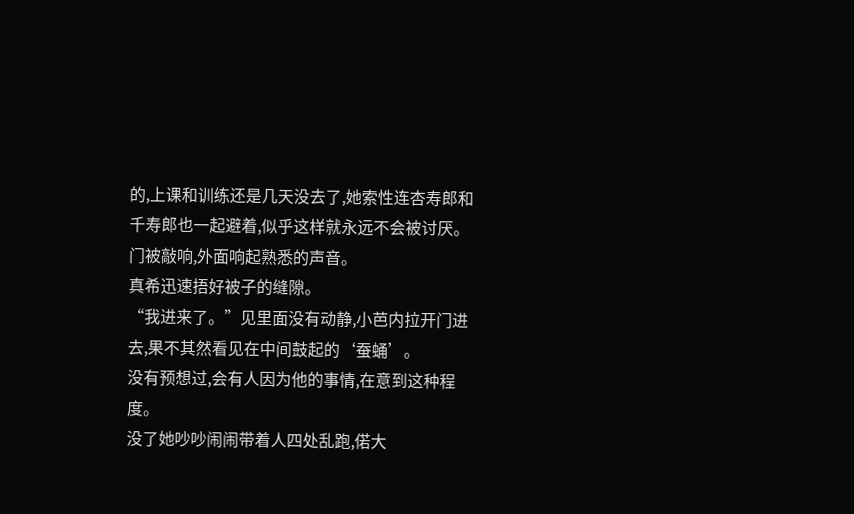的,上课和训练还是几天没去了,她索性连杏寿郎和千寿郎也一起避着,似乎这样就永远不会被讨厌。
门被敲响,外面响起熟悉的声音。
真希迅速捂好被子的缝隙。
“我进来了。”见里面没有动静,小芭内拉开门进去,果不其然看见在中间鼓起的‘蚕蛹’。
没有预想过,会有人因为他的事情,在意到这种程度。
没了她吵吵闹闹带着人四处乱跑,偌大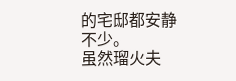的宅邸都安静不少。
虽然瑠火夫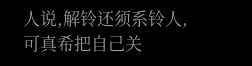人说,解铃还须系铃人,可真希把自己关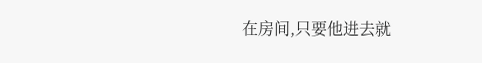在房间,只要他进去就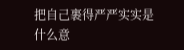把自己裹得严严实实是什么意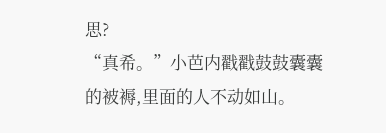思?
“真希。”小芭内戳戳鼓鼓囊囊的被褥,里面的人不动如山。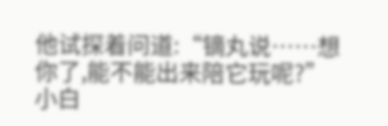他试探着问道:“镝丸说……想你了,能不能出来陪它玩呢?”
小白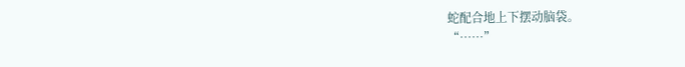蛇配合地上下摆动脑袋。
“……”